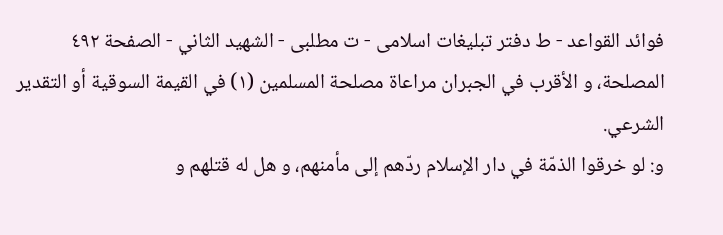فوائد القواعد - ط دفتر تبلیغات اسلامی - ت مطلبی - الشهيد الثاني - الصفحة ٤٩٢
المصلحة، و الأقرب في الجبران مراعاة مصلحة المسلمين (١) في القيمة السوقية أو التقدير الشرعي.
و: لو خرقوا الذمّة في دار الإسلام ردّهم إلى مأمنهم، و هل له قتلهم و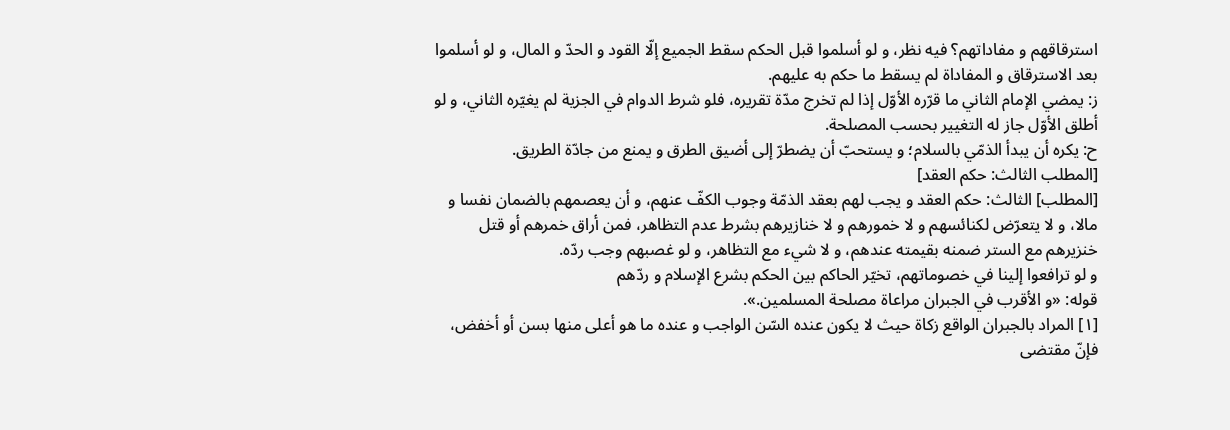استرقاقهم و مفاداتهم؟ فيه نظر، و لو أسلموا قبل الحكم سقط الجميع إلّا القود و الحدّ و المال، و لو أسلموا بعد الاسترقاق و المفاداة لم يسقط ما حكم به عليهم.
ز: يمضي الإمام الثاني ما قرّره الأوّل إذا لم تخرج مدّة تقريره، فلو شرط الدوام في الجزية لم يغيّره الثاني، و لو أطلق الأوّل جاز له التغيير بحسب المصلحة.
ح: يكره أن يبدأ الذمّي بالسلام؛ و يستحبّ أن يضطرّ إلى أضيق الطرق و يمنع من جادّة الطريق.
[المطلب الثالث: حكم العقد]
[المطلب] الثالث: حكم العقد و يجب لهم بعقد الذمّة وجوب الكفّ عنهم، و أن يعصمهم بالضمان نفسا و مالا، و لا يتعرّض لكنائسهم و لا خمورهم و لا خنازيرهم بشرط عدم التظاهر، فمن أراق خمرهم أو قتل خنزيرهم مع الستر ضمنه بقيمته عندهم، و لا شيء مع التظاهر، و لو غصبهم وجب ردّه.
و لو ترافعوا إلينا في خصوماتهم، تخيّر الحاكم بين الحكم بشرع الإسلام و ردّهم
قوله: «و الأقرب في الجبران مراعاة مصلحة المسلمين.».
[١] المراد بالجبران الواقع زكاة حيث لا يكون عنده السّن الواجب و عنده ما هو أعلى منها بسن أو أخفض، فإنّ مقتضى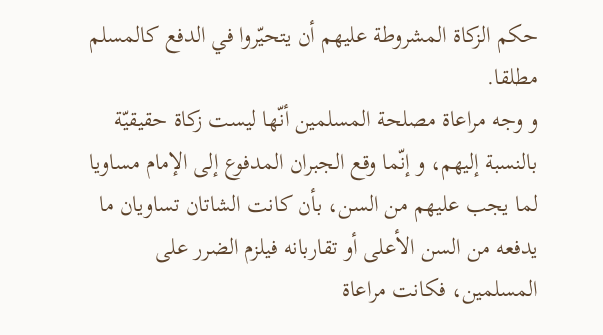حكم الزكاة المشروطة عليهم أن يتحيّروا في الدفع كالمسلم مطلقا.
و وجه مراعاة مصلحة المسلمين أنّها ليست زكاة حقيقيّة بالنسبة إليهم، و إنّما وقع الجبران المدفوع إلى الإمام مساويا لما يجب عليهم من السن، بأن كانت الشاتان تساويان ما يدفعه من السن الأعلى أو تقاربانه فيلزم الضرر على المسلمين، فكانت مراعاة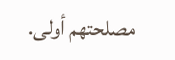مصلحتهم أولى.